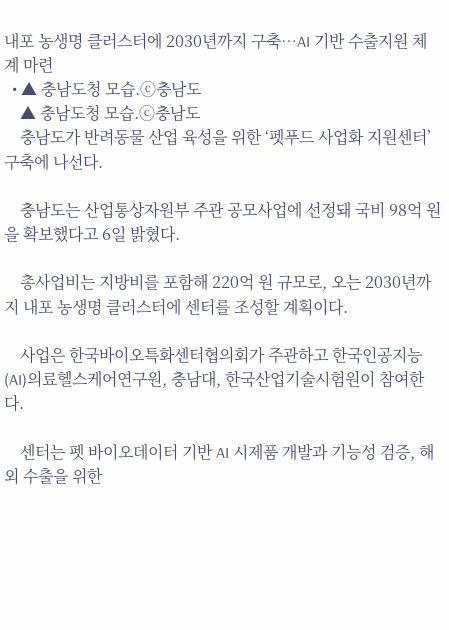내포 농생명 클러스터에 2030년까지 구축…AI 기반 수출지원 체계 마련
  • ▲ 충남도청 모습.ⓒ충남도
    ▲ 충남도청 모습.ⓒ충남도
    충남도가 반려동물 산업 육성을 위한 ‘펫푸드 사업화 지원센터’ 구축에 나선다.

    충남도는 산업통상자원부 주관 공모사업에 선정돼 국비 98억 원을 확보했다고 6일 밝혔다.

    총사업비는 지방비를 포함해 220억 원 규모로, 오는 2030년까지 내포 농생명 클러스터에 센터를 조성할 계획이다.

    사업은 한국바이오특화센터협의회가 주관하고 한국인공지능(AI)의료헬스케어연구원, 충남대, 한국산업기술시험원이 참여한다.

    센터는 펫 바이오데이터 기반 AI 시제품 개발과 기능성 검증, 해외 수출을 위한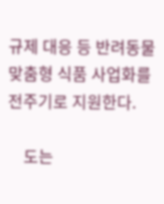규제 대응 등 반려동물 맞춤형 식품 사업화를 전주기로 지원한다.

    도는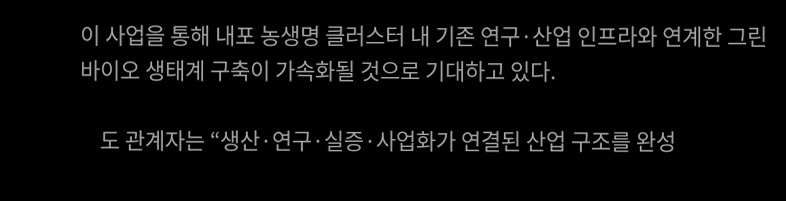이 사업을 통해 내포 농생명 클러스터 내 기존 연구·산업 인프라와 연계한 그린바이오 생태계 구축이 가속화될 것으로 기대하고 있다.

    도 관계자는 “생산·연구·실증·사업화가 연결된 산업 구조를 완성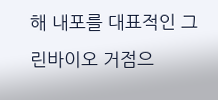해 내포를 대표적인 그린바이오 거점으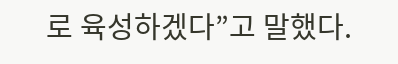로 육성하겠다”고 말했다.